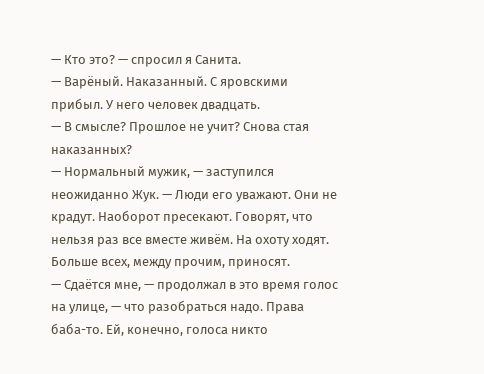— Кто это? — спросил я Санита.
— Варёный. Наказанный. С яровскими прибыл. У него человек двадцать.
— В смысле? Прошлое не учит? Снова стая наказанных?
— Нормальный мужик, — заступился неожиданно Жук. — Люди его уважают. Они не крадут. Наоборот пресекают. Говорят, что нельзя раз все вместе живём. На охоту ходят. Больше всех, между прочим, приносят.
— Сдаётся мне, — продолжал в это время голос на улице, — что разобраться надо. Права баба-то. Ей, конечно, голоса никто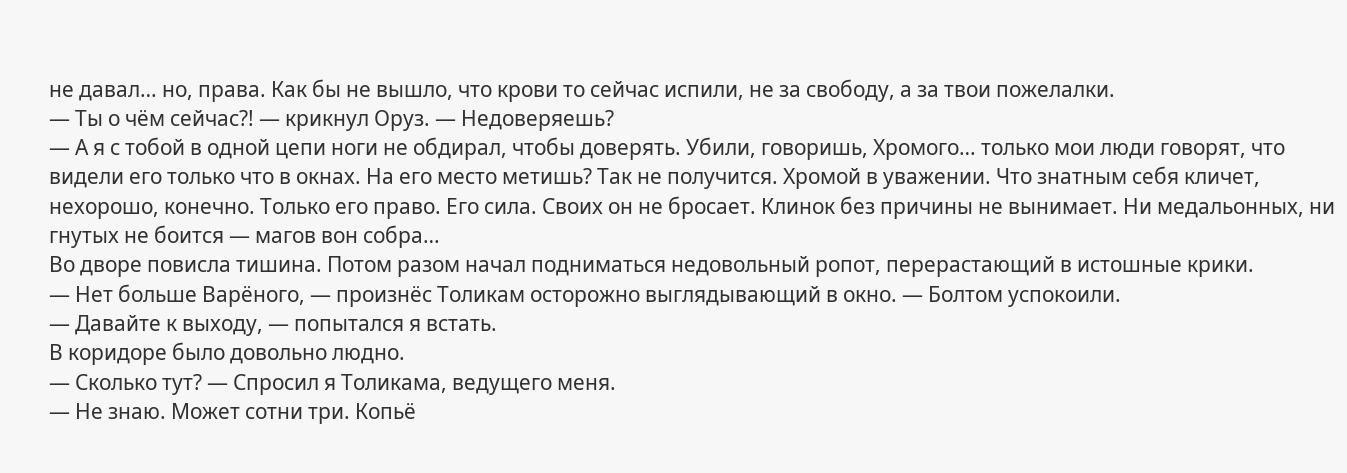не давал… но, права. Как бы не вышло, что крови то сейчас испили, не за свободу, а за твои пожелалки.
— Ты о чём сейчас?! — крикнул Оруз. — Недоверяешь?
— А я с тобой в одной цепи ноги не обдирал, чтобы доверять. Убили, говоришь, Хромого… только мои люди говорят, что видели его только что в окнах. На его место метишь? Так не получится. Хромой в уважении. Что знатным себя кличет, нехорошо, конечно. Только его право. Его сила. Своих он не бросает. Клинок без причины не вынимает. Ни медальонных, ни гнутых не боится — магов вон собра…
Во дворе повисла тишина. Потом разом начал подниматься недовольный ропот, перерастающий в истошные крики.
— Нет больше Варёного, — произнёс Толикам осторожно выглядывающий в окно. — Болтом успокоили.
— Давайте к выходу, — попытался я встать.
В коридоре было довольно людно.
— Сколько тут? — Спросил я Толикама, ведущего меня.
— Не знаю. Может сотни три. Копьё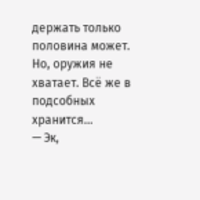держать только половина может. Но, оружия не хватает. Всё же в подсобных хранится…
— Эк,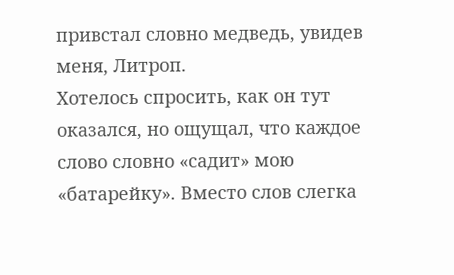привстал словно медведь, увидев меня, Литроп.
Хотелось спросить, как он тут оказался, но ощущал, что каждое слово словно «садит» мою «батарейку». Вместо слов слегка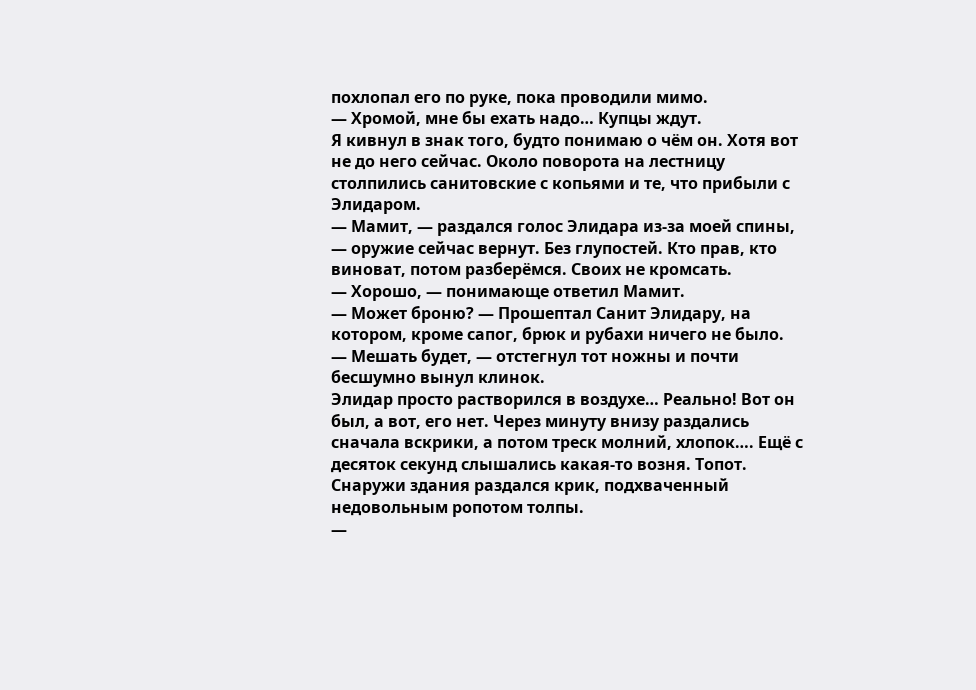похлопал его по руке, пока проводили мимо.
— Хромой, мне бы ехать надо… Купцы ждут.
Я кивнул в знак того, будто понимаю о чём он. Хотя вот не до него сейчас. Около поворота на лестницу столпились санитовские с копьями и те, что прибыли с Элидаром.
— Мамит, — раздался голос Элидара из-за моей спины, — оружие сейчас вернут. Без глупостей. Кто прав, кто виноват, потом разберёмся. Своих не кромсать.
— Хорошо, — понимающе ответил Мамит.
— Может броню? — Прошептал Санит Элидару, на котором, кроме сапог, брюк и рубахи ничего не было.
— Мешать будет, — отстегнул тот ножны и почти бесшумно вынул клинок.
Элидар просто растворился в воздухе… Реально! Вот он был, а вот, его нет. Через минуту внизу раздались сначала вскрики, а потом треск молний, хлопок…. Ещё с десяток секунд слышались какая-то возня. Топот. Снаружи здания раздался крик, подхваченный недовольным ропотом толпы.
—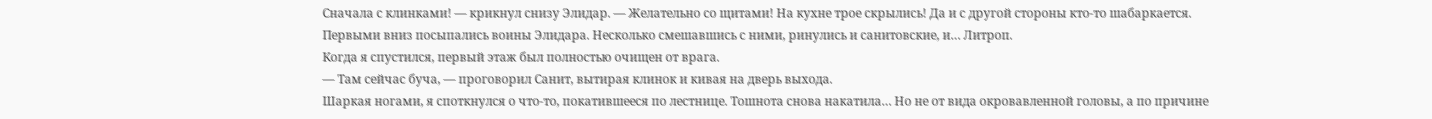Сначала с клинками! — крикнул снизу Элидар. — Желательно со щитами! На кухне трое скрылись! Да и с другой стороны кто-то шабаркается.
Первыми вниз посыпались воины Элидара. Несколько смешавшись с ними, ринулись и санитовские, и… Литроп.
Когда я спустился, первый этаж был полностью очищен от врага.
— Там сейчас буча, — проговорил Санит, вытирая клинок и кивая на дверь выхода.
Шаркая ногами, я споткнулся о что-то, покатившееся по лестнице. Тошнота снова накатила… Но не от вида окровавленной головы, а по причине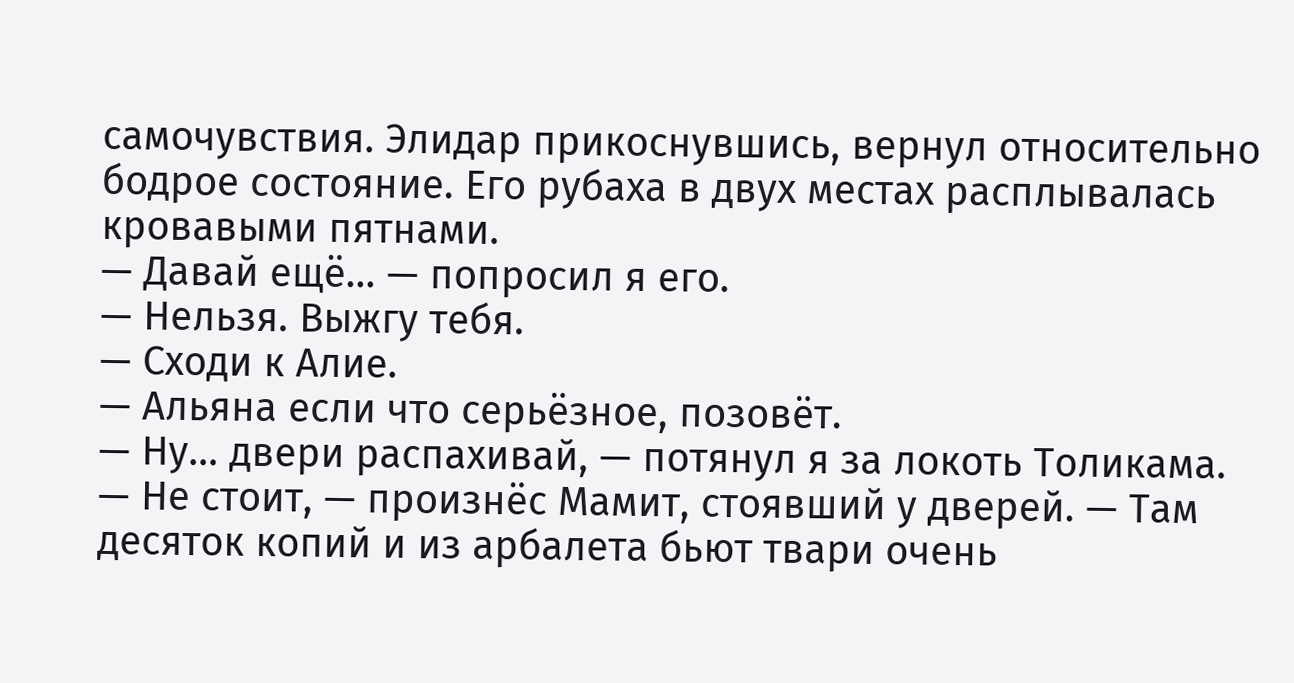самочувствия. Элидар прикоснувшись, вернул относительно бодрое состояние. Его рубаха в двух местах расплывалась кровавыми пятнами.
— Давай ещё… — попросил я его.
— Нельзя. Выжгу тебя.
— Сходи к Алие.
— Альяна если что серьёзное, позовёт.
— Ну… двери распахивай, — потянул я за локоть Толикама.
— Не стоит, — произнёс Мамит, стоявший у дверей. — Там десяток копий и из арбалета бьют твари очень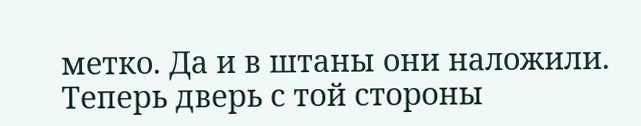метко. Да и в штаны они наложили. Теперь дверь с той стороны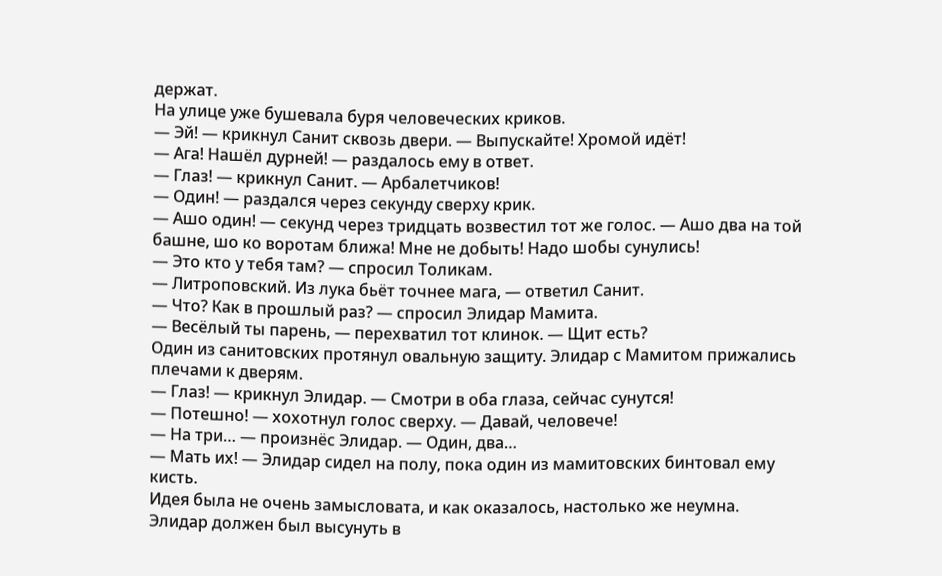держат.
На улице уже бушевала буря человеческих криков.
— Эй! — крикнул Санит сквозь двери. — Выпускайте! Хромой идёт!
— Ага! Нашёл дурней! — раздалось ему в ответ.
— Глаз! — крикнул Санит. — Арбалетчиков!
— Один! — раздался через секунду сверху крик.
— Ашо один! — секунд через тридцать возвестил тот же голос. — Ашо два на той башне, шо ко воротам ближа! Мне не добыть! Надо шобы сунулись!
— Это кто у тебя там? — спросил Толикам.
— Литроповский. Из лука бьёт точнее мага, — ответил Санит.
— Что? Как в прошлый раз? — спросил Элидар Мамита.
— Весёлый ты парень, — перехватил тот клинок. — Щит есть?
Один из санитовских протянул овальную защиту. Элидар с Мамитом прижались плечами к дверям.
— Глаз! — крикнул Элидар. — Смотри в оба глаза, сейчас сунутся!
— Потешно! — хохотнул голос сверху. — Давай, человече!
— На три… — произнёс Элидар. — Один, два…
— Мать их! — Элидар сидел на полу, пока один из мамитовских бинтовал ему кисть.
Идея была не очень замысловата, и как оказалось, настолько же неумна. Элидар должен был высунуть в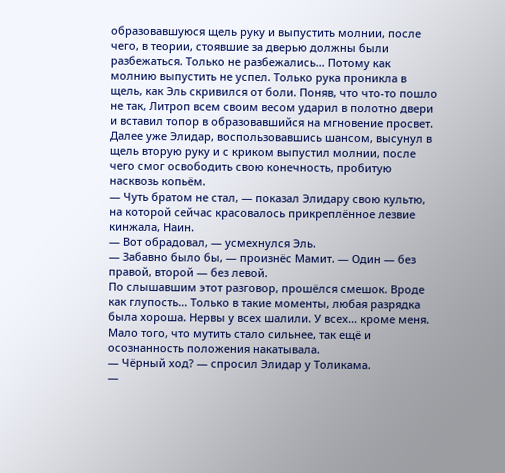образовавшуюся щель руку и выпустить молнии, после чего, в теории, стоявшие за дверью должны были разбежаться. Только не разбежались… Потому как молнию выпустить не успел. Только рука проникла в щель, как Эль скривился от боли. Поняв, что что-то пошло не так, Литроп всем своим весом ударил в полотно двери и вставил топор в образовавшийся на мгновение просвет. Далее уже Элидар, воспользовавшись шансом, высунул в щель вторую руку и с криком выпустил молнии, после чего смог освободить свою конечность, пробитую насквозь копьём.
— Чуть братом не стал, — показал Элидару свою культю, на которой сейчас красовалось прикреплённое лезвие кинжала, Наин.
— Вот обрадовал, — усмехнулся Эль.
— Забавно было бы, — произнёс Мамит. — Один — без правой, второй — без левой.
По слышавшим этот разговор, прошёлся смешок. Вроде как глупость… Только в такие моменты, любая разрядка была хороша. Нервы у всех шалили. У всех… кроме меня. Мало того, что мутить стало сильнее, так ещё и осознанность положения накатывала.
— Чёрный ход? — спросил Элидар у Толикама.
—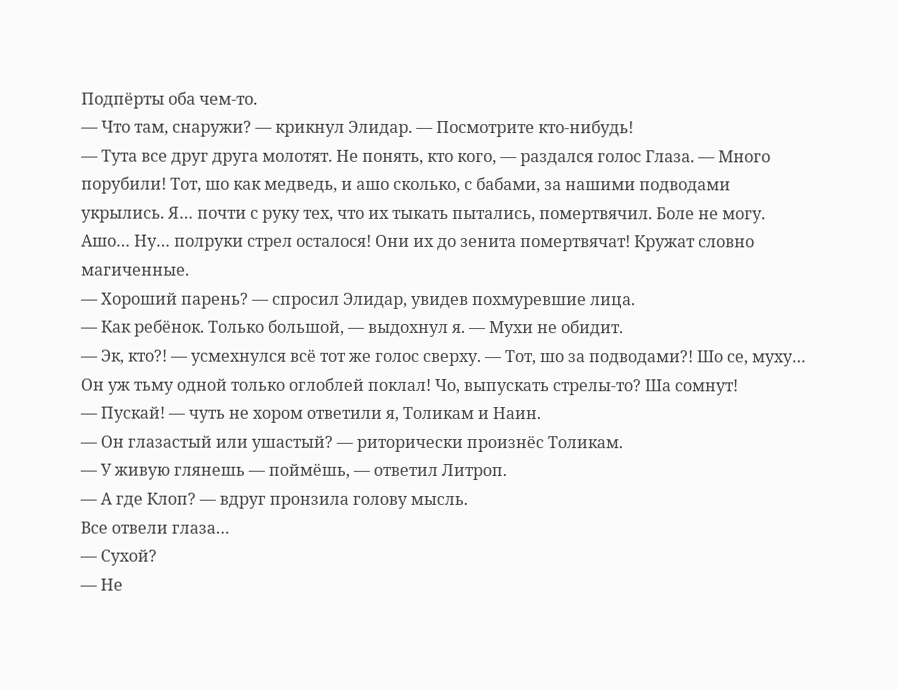Подпёрты оба чем-то.
— Что там, снаружи? — крикнул Элидар. — Посмотрите кто-нибудь!
— Тута все друг друга молотят. Не понять, кто кого, — раздался голос Глаза. — Много порубили! Тот, шо как медведь, и ашо сколько, с бабами, за нашими подводами укрылись. Я… почти с руку тех, что их тыкать пытались, помертвячил. Боле не могу. Ашо… Ну… полруки стрел осталося! Они их до зенита помертвячат! Кружат словно магиченные.
— Хороший парень? — спросил Элидар, увидев похмуревшие лица.
— Как ребёнок. Только большой, — выдохнул я. — Мухи не обидит.
— Эк, кто?! — усмехнулся всё тот же голос сверху. — Тот, шо за подводами?! Шо се, муху… Он уж тьму одной только оглоблей поклал! Чо, выпускать стрелы-то? Ша сомнут!
— Пускай! — чуть не хором ответили я, Толикам и Наин.
— Он глазастый или ушастый? — риторически произнёс Толикам.
— У живую глянешь — поймёшь, — ответил Литроп.
— А где Клоп? — вдруг пронзила голову мысль.
Все отвели глаза…
— Сухой?
— Не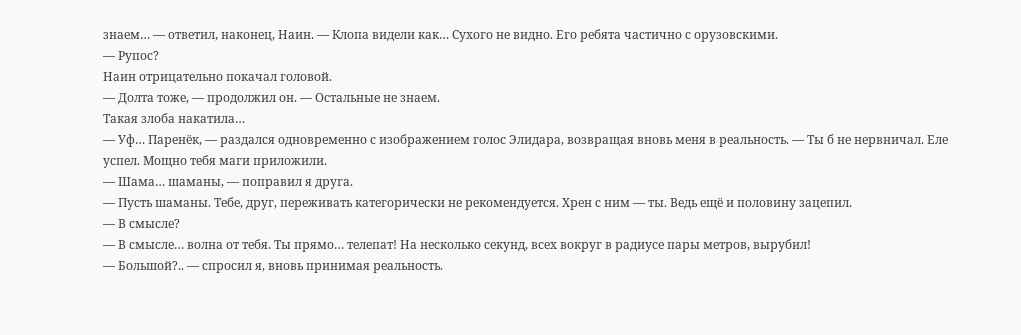знаем… — ответил, наконец, Наин. — Клопа видели как… Сухого не видно. Его ребята частично с орузовскими.
— Рупос?
Наин отрицательно покачал головой.
— Долта тоже, — продолжил он. — Остальные не знаем.
Такая злоба накатила…
— Уф… Паренёк, — раздался одновременно с изображением голос Элидара, возвращая вновь меня в реальность. — Ты б не нервничал. Еле успел. Мощно тебя маги приложили.
— Шама… шаманы, — поправил я друга.
— Пусть шаманы. Тебе, друг, переживать категорически не рекомендуется. Хрен с ним — ты. Ведь ещё и половину зацепил.
— В смысле?
— В смысле… волна от тебя. Ты прямо… телепат! На несколько секунд, всех вокруг в радиусе пары метров, вырубил!
— Большой?.. — спросил я, вновь принимая реальность.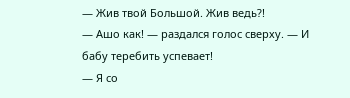— Жив твой Большой. Жив ведь?!
— Ашо как! — раздался голос сверху. — И бабу теребить успевает!
— Я со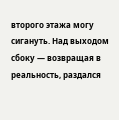второго этажа могу сигануть. Над выходом сбоку — возвращая в реальность, раздался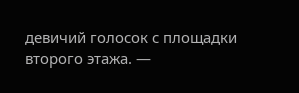девичий голосок с площадки второго этажа. —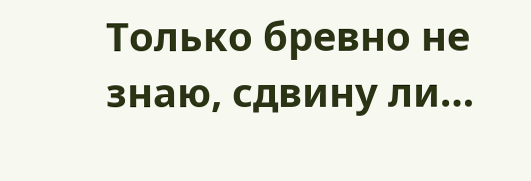Только бревно не знаю, сдвину ли…